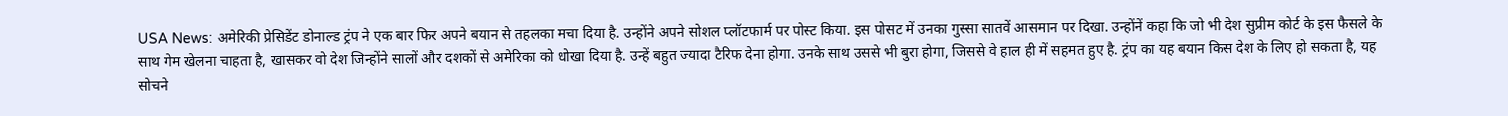USA News: अमेरिकी प्रेसिडेंट डोनाल्ड ट्रंप ने एक बार फिर अपने बयान से तहलका मचा दिया है. उन्होंने अपने सोशल प्लॉटफार्म पर पोस्ट किया. इस पोसट में उनका गुस्सा सातवें आसमान पर दिखा. उन्होंनें कहा कि जो भी देश सुप्रीम कोर्ट के इस फैसले के साथ गेम खेलना चाहता है, खासकर वो देश जिन्होंने सालों और दशकों से अमेरिका को धोखा दिया है. उन्हें बहुत ज्यादा टैरिफ देना होगा. उनके साथ उससे भी बुरा होगा, जिससे वे हाल ही में सहमत हुए है. ट्रंप का यह बयान किस देश के लिए हो सकता है, यह सोचने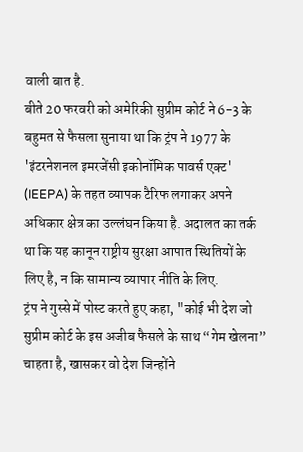वाली बात है.
बीते 20 फरवरी को अमेरिकी सुप्रीम कोर्ट ने 6-3 के बहुमत से फैसला सुनाया था कि ट्रंप ने 1977 के 'इंटरनेशनल इमरजेंसी इकोनॉमिक पावर्स एक्ट' (IEEPA) के तहत व्यापक टैरिफ लगाकर अपने अधिकार क्षेत्र का उल्लंघन किया है. अदालत का तर्क था कि यह कानून राष्ट्रीय सुरक्षा आपात स्थितियों के लिए है, न कि सामान्य व्यापार नीति के लिए.
ट्रंप ने गुस्से में पोस्ट करते हुए कहा, "कोई भी देश जो सुप्रीम कोर्ट के इस अजीब फैसले के साथ “गेम खेलना” चाहता है, खासकर वो देश जिन्होंने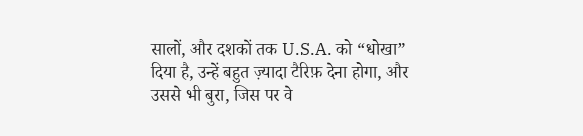सालों, और दशकों तक U.S.A. को “धोखा” दिया है, उन्हें बहुत ज़्यादा टैरिफ़ देना होगा, और उससे भी बुरा, जिस पर वे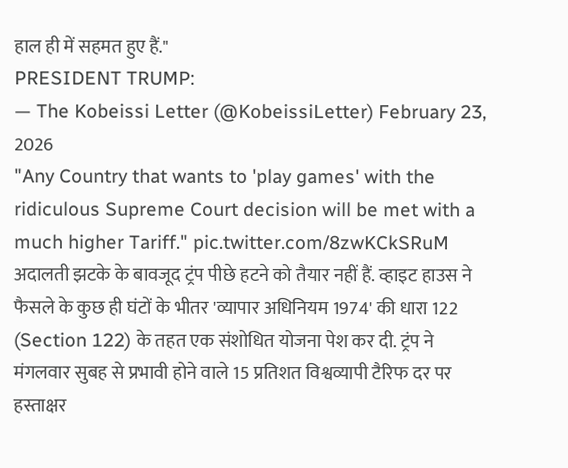हाल ही में सहमत हुए हैं."
PRESIDENT TRUMP:
— The Kobeissi Letter (@KobeissiLetter) February 23, 2026
"Any Country that wants to 'play games' with the ridiculous Supreme Court decision will be met with a much higher Tariff." pic.twitter.com/8zwKCkSRuM
अदालती झटके के बावजूद ट्रंप पीछे हटने को तैयार नहीं हैं. व्हाइट हाउस ने फैसले के कुछ ही घंटों के भीतर 'व्यापार अधिनियम 1974' की धारा 122 (Section 122) के तहत एक संशोधित योजना पेश कर दी. ट्रंप ने मंगलवार सुबह से प्रभावी होने वाले 15 प्रतिशत विश्वव्यापी टैरिफ दर पर हस्ताक्षर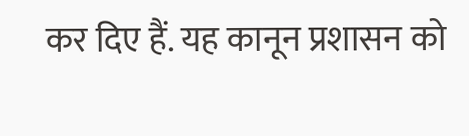कर दिए हैं. यह कानून प्रशासन को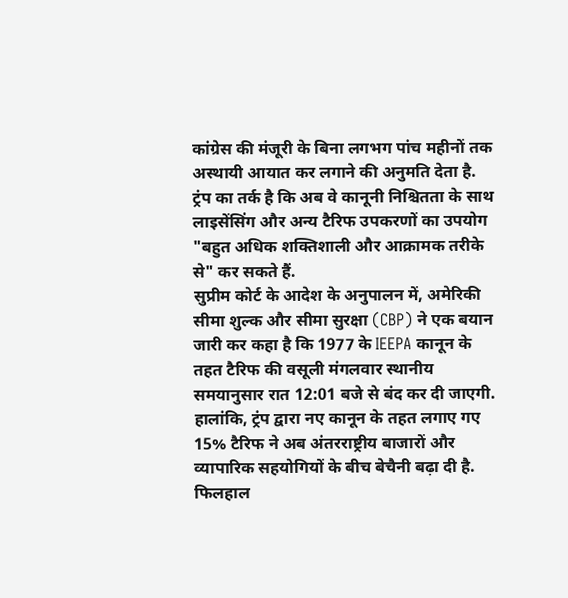कांग्रेस की मंजूरी के बिना लगभग पांच महीनों तक अस्थायी आयात कर लगाने की अनुमति देता है. ट्रंप का तर्क है कि अब वे कानूनी निश्चितता के साथ लाइसेंसिंग और अन्य टैरिफ उपकरणों का उपयोग "बहुत अधिक शक्तिशाली और आक्रामक तरीके से" कर सकते हैं.
सुप्रीम कोर्ट के आदेश के अनुपालन में, अमेरिकी सीमा शुल्क और सीमा सुरक्षा (CBP) ने एक बयान जारी कर कहा है कि 1977 के IEEPA कानून के तहत टैरिफ की वसूली मंगलवार स्थानीय समयानुसार रात 12:01 बजे से बंद कर दी जाएगी. हालांकि, ट्रंप द्वारा नए कानून के तहत लगाए गए 15% टैरिफ ने अब अंतरराष्ट्रीय बाजारों और व्यापारिक सहयोगियों के बीच बेचैनी बढ़ा दी है. फिलहाल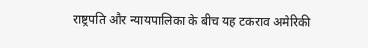राष्ट्रपति और न्यायपालिका के बीच यह टकराव अमेरिकी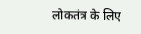लोकतंत्र के लिए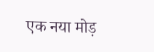एक नया मोड़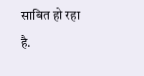साबित हो रहा है.